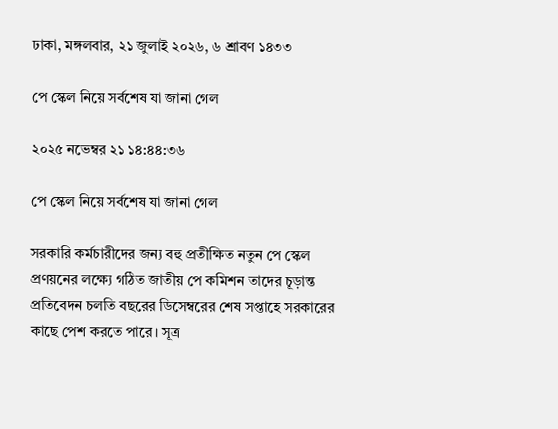ঢাকা, মঙ্গলবার, ২১ জুলাই ২০২৬, ৬ শ্রাবণ ১৪৩৩

পে স্কেল নিয়ে সর্বশেষ যা জানা গেল

২০২৫ নভেম্বর ২১ ১৪:৪৪:৩৬

পে স্কেল নিয়ে সর্বশেষ যা জানা গেল

সরকারি কর্মচারীদের জন্য বহু প্রতীক্ষিত নতুন পে স্কেল প্রণয়নের লক্ষ্যে গঠিত জাতীয় পে কমিশন তাদের চূড়ান্ত প্রতিবেদন চলতি বছরের ডিসেম্বরের শেষ সপ্তাহে সরকারের কাছে পেশ করতে পারে। সূত্র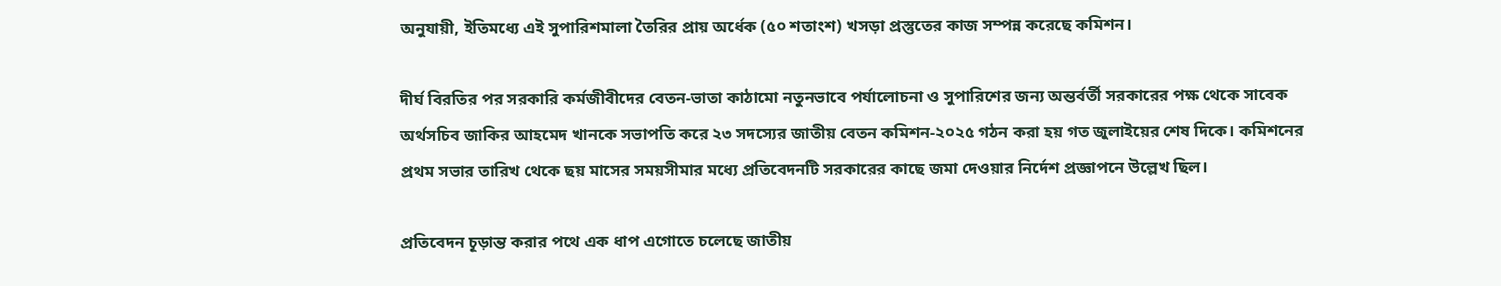অনুযায়ী, ইতিমধ্যে এই সুপারিশমালা তৈরির প্রায় অর্ধেক (৫০ শতাংশ) খসড়া প্রস্তুতের কাজ সম্পন্ন করেছে কমিশন।

দীর্ঘ বিরতির পর সরকারি কর্মজীবীদের বেতন-ভাতা কাঠামো নতুনভাবে পর্যালোচনা ও সুপারিশের জন্য অন্তর্বর্তী সরকারের পক্ষ থেকে সাবেক অর্থসচিব জাকির আহমেদ খানকে সভাপতি করে ২৩ সদস্যের জাতীয় বেতন কমিশন-২০২৫ গঠন করা হয় গত জুলাইয়ের শেষ দিকে। কমিশনের প্রথম সভার তারিখ থেকে ছয় মাসের সময়সীমার মধ্যে প্রতিবেদনটি সরকারের কাছে জমা দেওয়ার নির্দেশ প্রজ্ঞাপনে উল্লেখ ছিল।

প্রতিবেদন চূড়ান্ত করার পথে এক ধাপ এগোতে চলেছে জাতীয়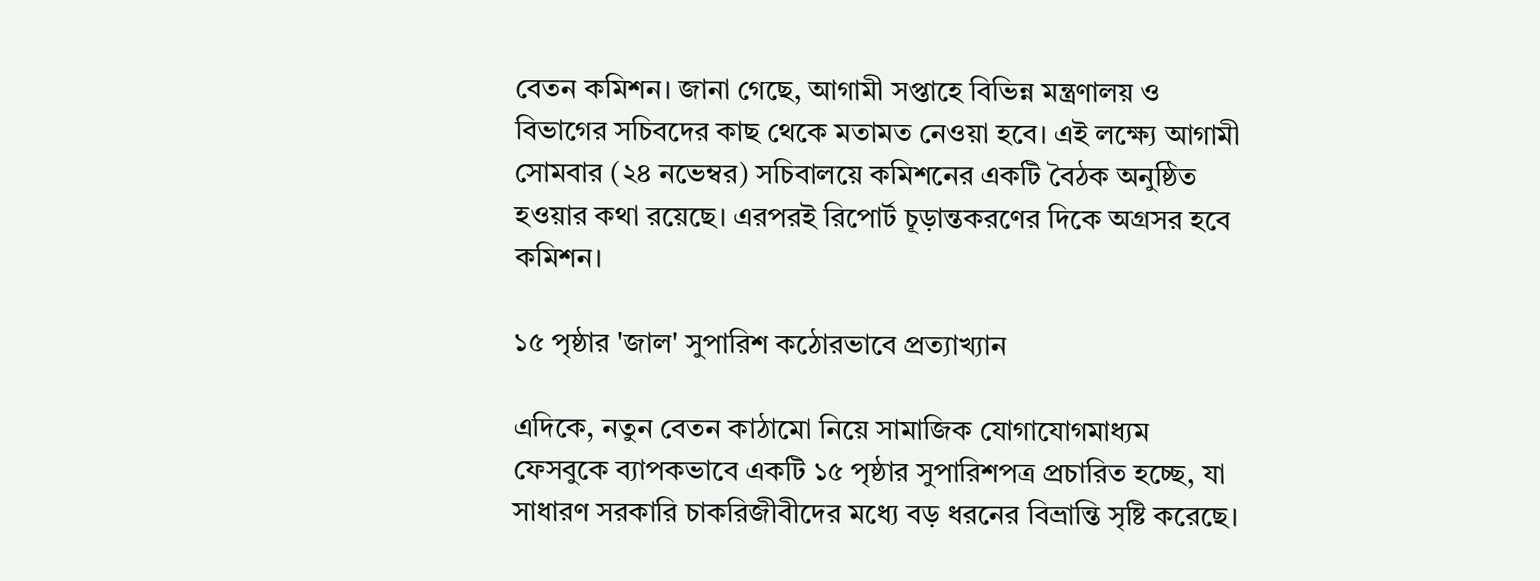বেতন কমিশন। জানা গেছে, আগামী সপ্তাহে বিভিন্ন মন্ত্রণালয় ও বিভাগের সচিবদের কাছ থেকে মতামত নেওয়া হবে। এই লক্ষ্যে আগামী সোমবার (২৪ নভেম্বর) সচিবালয়ে কমিশনের একটি বৈঠক অনুষ্ঠিত হওয়ার কথা রয়েছে। এরপরই রিপোর্ট চূড়ান্তকরণের দিকে অগ্রসর হবে কমিশন।

১৫ পৃষ্ঠার 'জাল' সুপারিশ কঠোরভাবে প্রত্যাখ্যান

এদিকে, নতুন বেতন কাঠামো নিয়ে সামাজিক যোগাযোগমাধ্যম ফেসবুকে ব্যাপকভাবে একটি ১৫ পৃষ্ঠার সুপারিশপত্র প্রচারিত হচ্ছে, যা সাধারণ সরকারি চাকরিজীবীদের মধ্যে বড় ধরনের বিভ্রান্তি সৃষ্টি করেছে।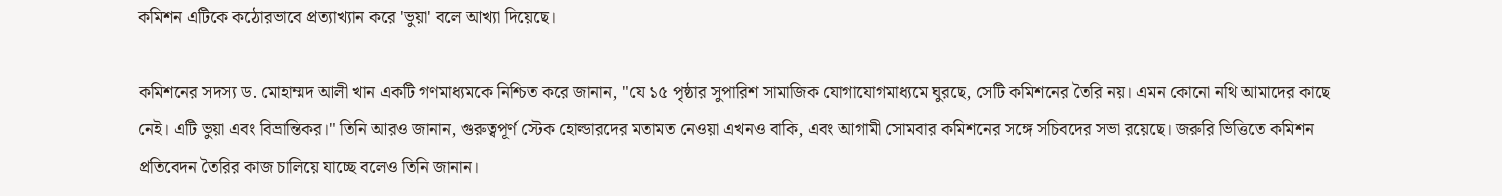কমিশন এটিকে কঠোরভাবে প্রত্যাখ্যান করে 'ভুয়া' বলে আখ্যা দিয়েছে।

কমিশনের সদস্য ড. মোহাম্মদ আলী খান একটি গণমাধ্যমকে নিশ্চিত করে জানান, "যে ১৫ পৃষ্ঠার সুপারিশ সামাজিক যোগাযোগমাধ্যমে ঘুরছে, সেটি কমিশনের তৈরি নয়। এমন কোনো নথি আমাদের কাছে নেই। এটি ভুয়া এবং বিভ্রান্তিকর।" তিনি আরও জানান, গুরুত্বপূর্ণ স্টেক হোল্ডারদের মতামত নেওয়া এখনও বাকি, এবং আগামী সোমবার কমিশনের সঙ্গে সচিবদের সভা রয়েছে। জরুরি ভিত্তিতে কমিশন প্রতিবেদন তৈরির কাজ চালিয়ে যাচ্ছে বলেও তিনি জানান।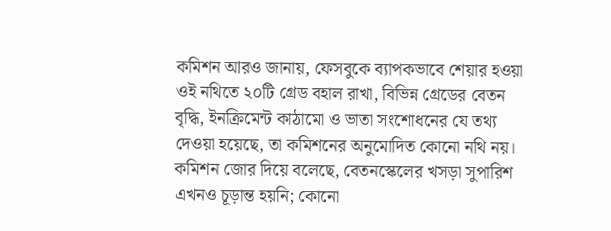কমিশন আরও জানায়, ফেসবুকে ব্যাপকভাবে শেয়ার হওয়া ওই নথিতে ২০টি গ্রেড বহাল রাখা, বিভিন্ন গ্রেডের বেতন বৃদ্ধি, ইনক্রিমেন্ট কাঠামো ও ভাতা সংশোধনের যে তথ্য দেওয়া হয়েছে, তা কমিশনের অনুমোদিত কোনো নথি নয়। কমিশন জোর দিয়ে বলেছে, বেতনস্কেলের খসড়া সুপারিশ এখনও চূড়ান্ত হয়নি; কোনো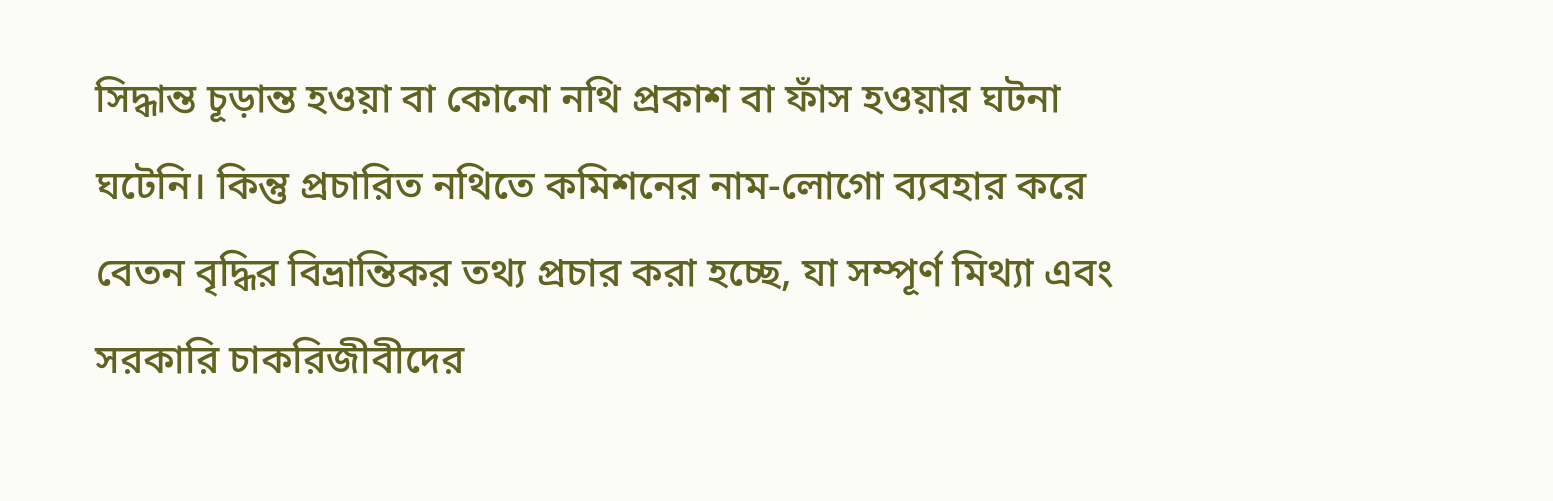সিদ্ধান্ত চূড়ান্ত হওয়া বা কোনো নথি প্রকাশ বা ফাঁস হওয়ার ঘটনা ঘটেনি। কিন্তু প্রচারিত নথিতে কমিশনের নাম-লোগো ব্যবহার করে বেতন বৃদ্ধির বিভ্রান্তিকর তথ্য প্রচার করা হচ্ছে, যা সম্পূর্ণ মিথ্যা এবং সরকারি চাকরিজীবীদের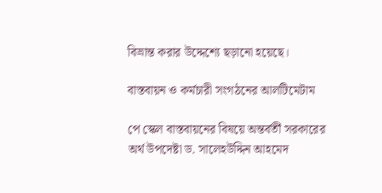বিভ্রান্ত করার উদ্দেশ্যে ছড়ানো হয়েছে।

বাস্তবায়ন ও কর্মচারী সংগঠনের আলটিমেটাম

পে স্কেল বাস্তবায়নের বিষয়ে অন্তর্বর্তী সরকারের অর্থ উপদেষ্টা ড. সালেহউদ্দিন আহমেদ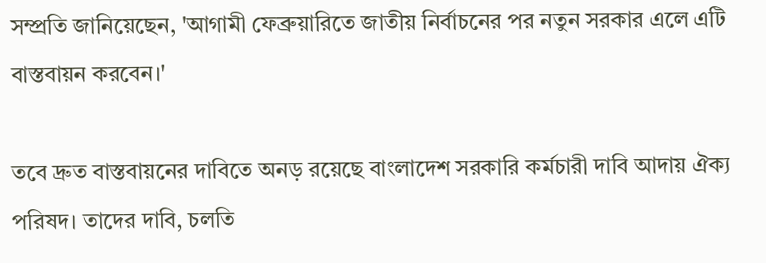সম্প্রতি জানিয়েছেন, 'আগামী ফেব্রুয়ারিতে জাতীয় নির্বাচনের পর নতুন সরকার এলে এটি বাস্তবায়ন করবেন।'

তবে দ্রুত বাস্তবায়নের দাবিতে অনড় রয়েছে বাংলাদেশ সরকারি কর্মচারী দাবি আদায় ঐক্য পরিষদ। তাদের দাবি, চলতি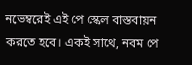নভেম্বরেই এই পে স্কেল বাস্তবায়ন করতে হবে। একই সাথে, নবম পে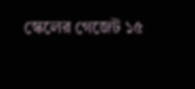স্কেলের গেজেট ১৫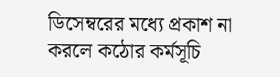ডিসেম্বরের মধ্যে প্রকাশ না করলে কঠোর কর্মসূচি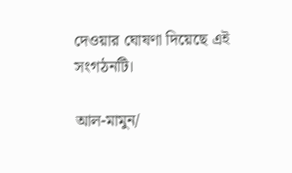দেওয়ার ঘোষণা দিয়েছে এই সংগঠনটি।

আল-মামুন/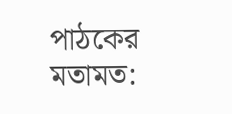পাঠকের মতামত: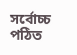সর্বোচ্চ পঠিত